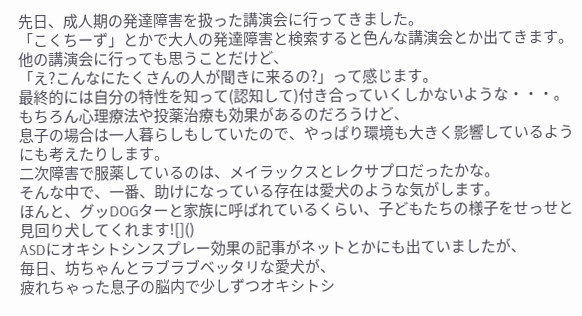先日、成人期の発達障害を扱った講演会に行ってきました。
「こくちーず」とかで大人の発達障害と検索すると色んな講演会とか出てきます。
他の講演会に行っても思うことだけど、
「え?こんなにたくさんの人が聞きに来るの?」って感じます。
最終的には自分の特性を知って(認知して)付き合っていくしかないような・・・。
もちろん心理療法や投薬治療も効果があるのだろうけど、
息子の場合は一人暮らしもしていたので、やっぱり環境も大きく影響しているようにも考えたりします。
二次障害で服薬しているのは、メイラックスとレクサプロだったかな。
そんな中で、一番、助けになっている存在は愛犬のような気がします。
ほんと、グッDOGターと家族に呼ばれているくらい、子どもたちの様子をせっせと見回り犬してくれます![]()
ASDにオキシトシンスプレー効果の記事がネットとかにも出ていましたが、
毎日、坊ちゃんとラブラブベッタリな愛犬が、
疲れちゃった息子の脳内で少しずつオキシトシ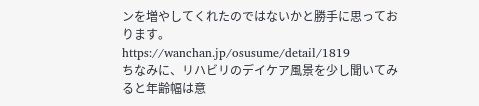ンを増やしてくれたのではないかと勝手に思っております。
https://wanchan.jp/osusume/detail/1819
ちなみに、リハビリのデイケア風景を少し聞いてみると年齢幅は意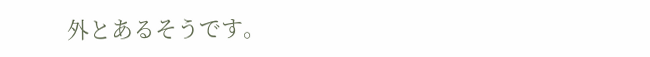外とあるそうです。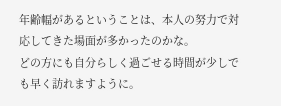年齢幅があるということは、本人の努力で対応してきた場面が多かったのかな。
どの方にも自分らしく過ごせる時間が少しでも早く訪れますように。